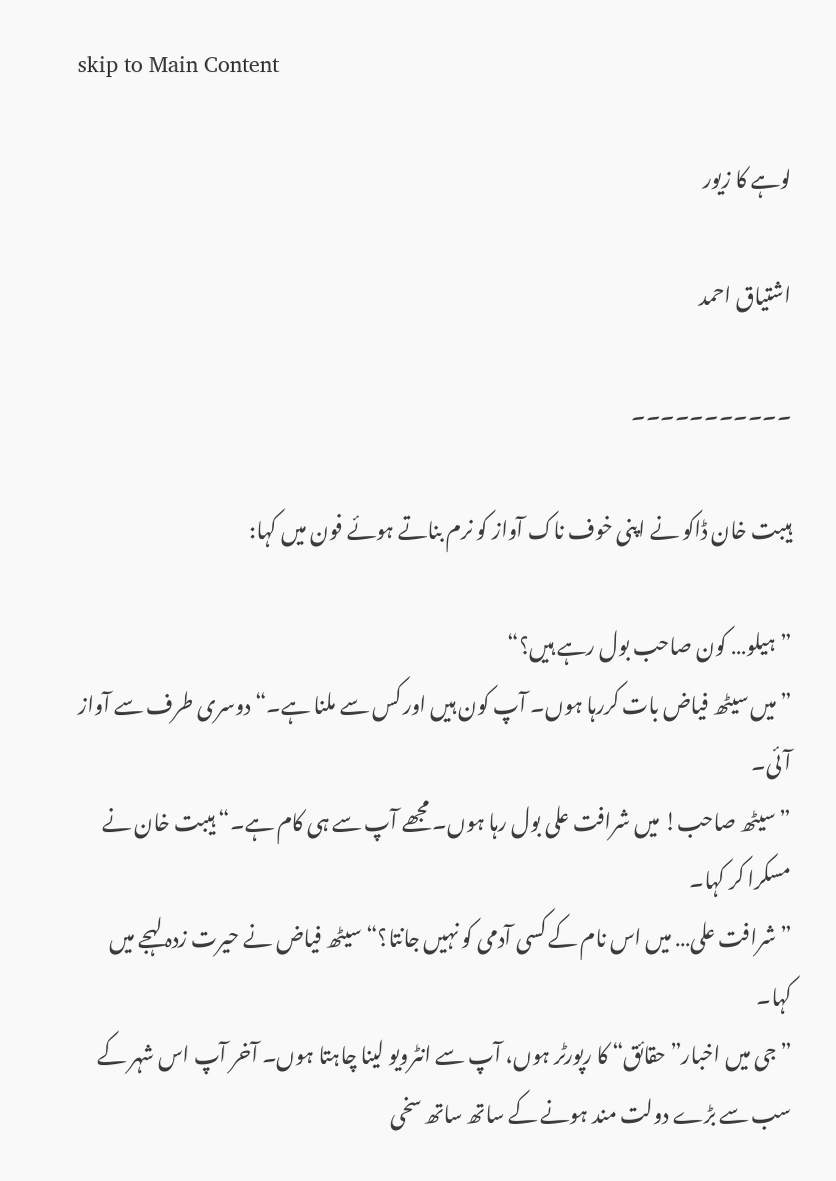skip to Main Content

لوہے کا زیور

اشتیاق احمد

۔۔۔۔۔۔۔۔۔۔۔

ہیبت خان ڈاکو نے اپنی خوف ناک آواز کو نرم بناتے ہوئے فون میں کہا:

”ہیلو… کون صاحب بول رہے ہیں؟“
”میں سیٹھ فیاض بات کررہا ہوں۔ آپ کون ہیں اور کس سے ملنا ہے۔“ دوسری طرف سے آواز آئی۔
”سیٹھ صاحب! میں شرافت علی بول رہا ہوں۔ مجھے آپ سے ہی کام ہے۔“ ہیبت خان نے مسکرا کر کہا۔
”شرافت علی… میں اس نام کے کسی آدمی کو نہیں جانتا؟“ سیٹھ فیاض نے حیرت زدہ لہجے میں کہا۔
”جی میں اخبار” حقائق“ کا رپورٹر ہوں، آپ سے انٹرویو لینا چاہتا ہوں۔ آخر آپ اس شہر کے سب سے بڑے دولت مند ہونے کے ساتھ ساتھ سخی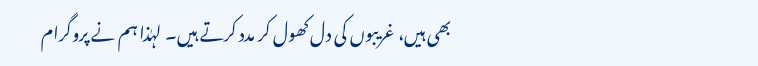بھی ہیں، غریبوں کی دل کھول کر مدد کرتے ہیں۔ لہٰذا ہم نے پروگرام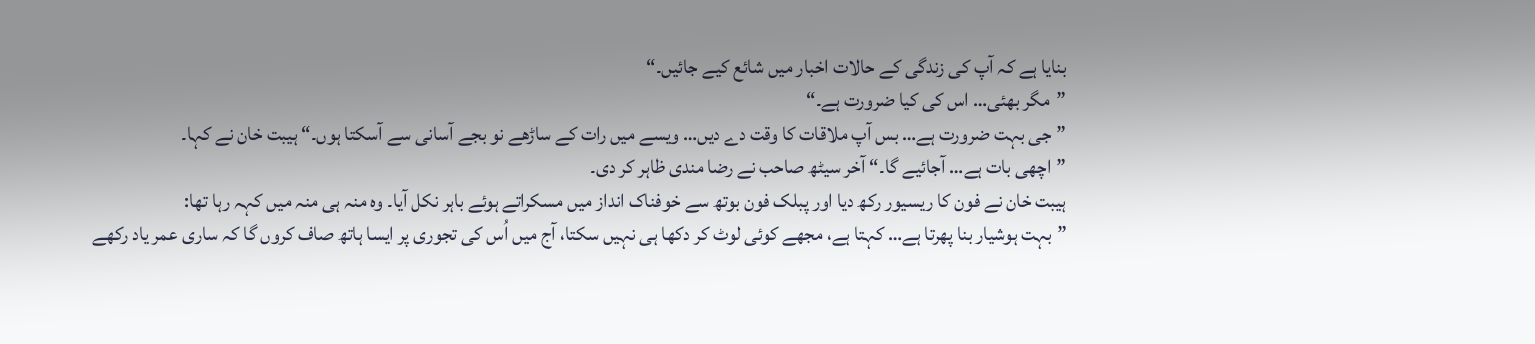بنایا ہے کہ آپ کی زندگی کے حالات اخبار میں شائع کیے جائیں۔“
”مگر بھئی… اس کی کیا ضرورت ہے۔“
”جی بہت ضرورت ہے… بس آپ ملاقات کا وقت دے دیں… ویسے میں رات کے ساڑھے نو بجے آسانی سے آسکتا ہوں۔“ ہیبت خان نے کہا۔
”اچھی بات ہے… آجائیے گا۔“ آخر سیٹھ صاحب نے رضا مندی ظاہر کر دی۔
ہیبت خان نے فون کا ریسیور رکھ دیا اور پبلک فون بوتھ سے خوفناک انداز میں مسکراتے ہوئے باہر نکل آیا۔ وہ منہ ہی منہ میں کہہ رہا تھا:
”بہت ہوشیار بنا پھرتا ہے… کہتا ہے، مجھے کوئی لوٹ کر دکھا ہی نہیں سکتا، آج میں اُس کی تجوری پر ایسا ہاتھ صاف کروں گا کہ ساری عمر یاد رکھے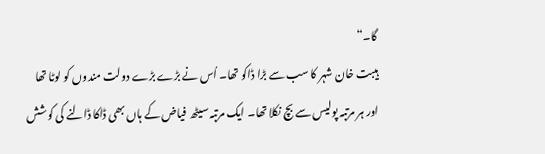گا۔“
ہیبت خان شہر کا سب سے بڑا ڈاکو تھا۔ اُس نے بڑے بڑے دولت مندوں کو لوٹا تھا اور ہر مرتبہ پولیس سے بچ نکلا تھا۔ ایک مرتبہ سیٹھ فیاض کے ہاں بھی ڈاکا ڈالنے کی کوشش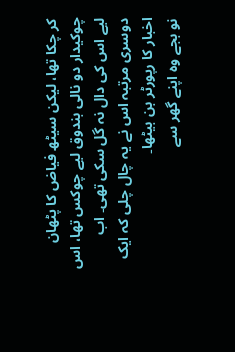کر چکا تھا، لیکن سیٹھ فیاض کا پٹھان چوکیدار دو نالی بندوق لیے چوکس تھا، اس لیے اس کی دال نہ گل سکی تھی۔ اب دوسری مرتبہ اس نے یہ چال چلی کہ ایک اخبار کا رپورٹر بن بیٹھا۔
نو بجے وہ اپنے گھر سے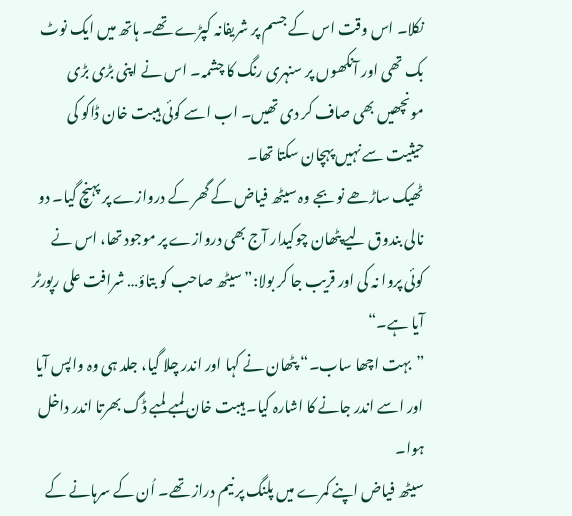نکلا۔ اس وقت اس کے جسم پر شریفانہ کپڑے تھے۔ ہاتھ میں ایک نوٹ بک تھی اور آنکھوں پر سنہری رنگ کا چشمہ۔ اس نے اپنی بڑی بڑی مونچھیں بھی صاف کر دی تھیں۔ اب اسے کوئی ہیبت خان ڈاکو کی حیثیت سے نہیں پہچان سکتا تھا۔
ٹھیک ساڑھے نو بجے وہ سیٹھ فیاض کے گھر کے دروازے پر پہنچ گیا۔ دو نالی بندوق لیے پٹھان چوکیدار آج بھی دروازے پر موجود تھا، اس نے کوئی پروا نہ کی اور قریب جا کر بولا:”سیٹھ صاحب کو بتاؤ… شرافت علی رپورٹر آیا ہے۔“
”بہت اچھا ساب۔“ پٹھان نے کہا اور اندر چلا گیا، جلد ہی وہ واپس آیا اور اسے اندر جانے کا اشارہ کیا۔ ہیبت خان لمبے لمبے ڈگ بھرتا اندر داخل ہوا۔
سیٹھ فیاض اپنے کمرے میں پلنگ پر نیم دراز تھے۔ اُن کے سرہانے کے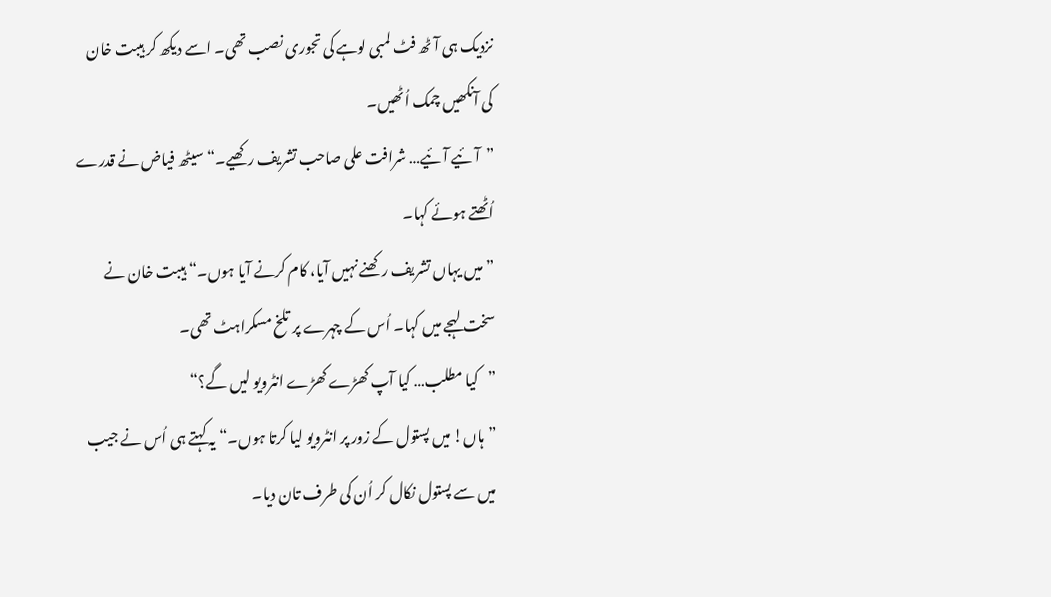نزدیک ہی آٹھ فٹ لمبی لوہے کی تجوری نصب تھی۔ اسے دیکھ کر ہیبت خان کی آنکھیں چمک اُٹھیں۔
”آئیے آئیے… شرافت علی صاحب تشریف رکھیے۔“ سیٹھ فیاض نے قدرے اُٹھتے ہوئے کہا۔
”میں یہاں تشریف رکھنے نہیں آیا، کام کرنے آیا ہوں۔“ ہیبت خان نے سخت لہجے میں کہا۔ اُس کے چہرے پر تلخ مسکراہٹ تھی۔
”کیا مطلب… کیا آپ کھڑے کھڑے انٹرویو لیں گے؟“
”ہاں! میں پستول کے زور پر انٹرویو لیا کرتا ہوں۔“ یہ کہتے ہی اُس نے جیب میں سے پستول نکال کر اُن کی طرف تان دیا۔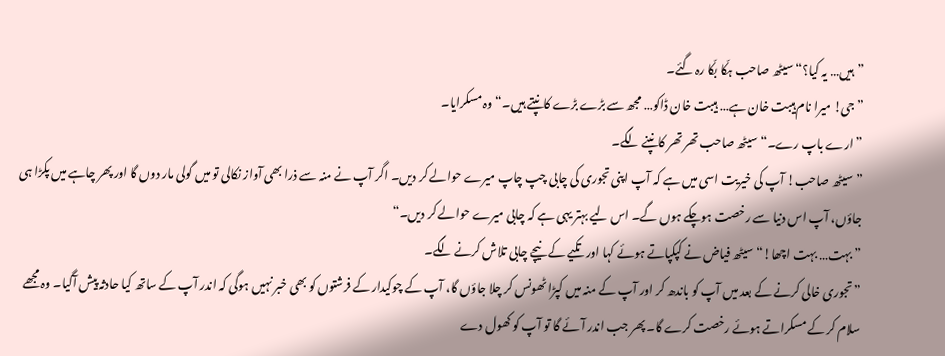”ہیں… یہ کیا؟“ سیٹھ صاحب ہکّا بکّا رہ گئے۔
”جی! میرا نام ہیبت خان ہے… ہیبت خان ڈاکو… مجھ سے بڑے بڑے کانپتے ہیں۔“ وہ مسکرایا۔
”ارے باپ رے۔“ سیٹھ صاحب تھر تھر کانپنے لگے۔
”سیٹھ صاحب! آپ کی خیریت اسی میں ہے کہ آپ اپنی تجوری کی چابی چپ چاپ میرے حوالے کر دیں۔ اگر آپ نے منہ سے ذرا بھی آواز نکالی تو میں گولی مار دوں گا اور پھر چاہے میں پکڑا ہی جاؤں، آپ اس دنیا سے رخصت ہوچکے ہوں گے۔ اس لیے بہتر یہی ہے کہ چابی میرے حوالے کر دیں۔“
” بہت… بہت اچھا!“ سیٹھ فیاض نے کپکپاتے ہوئے کہا اور تکیے کے نیچے چابی تلاش کرنے لگے۔
”تجوری خالی کرنے کے بعد میں آپ کو باندھ کر اور آپ کے منہ میں کپڑا ٹھونس کر چلا جاؤں گا، آپ کے چوکیدار کے فرشتوں کو بھی خبر نہیں ہوگی کہ اندر آپ کے ساتھ کیا حادثہ پیش آگیا۔ وہ مجھے سلام کر کے مسکراتے ہوئے رخصت کرے گا۔ پھر جب اندر آئے گا تو آپ کو کھول دے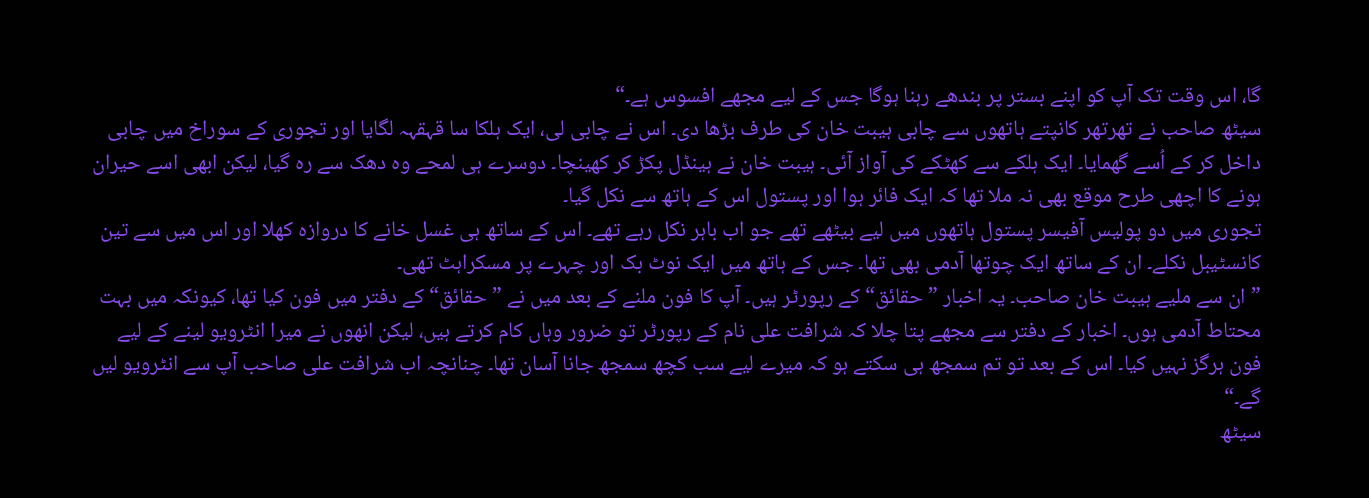گا، اس وقت تک آپ کو اپنے بستر پر بندھے رہنا ہوگا جس کے لیے مجھے افسوس ہے۔“
سیٹھ صاحب نے تھرتھر کانپتے ہاتھوں سے چابی ہیبت خان کی طرف بڑھا دی۔ اس نے چابی لی، ایک ہلکا سا قہقہہ لگایا اور تجوری کے سوراخ میں چابی داخل کر کے اُسے گھمایا۔ ایک ہلکے سے کھٹکے کی آواز آئی۔ ہیبت خان نے ہینڈل پکڑ کر کھینچا۔ دوسرے ہی لمحے وہ دھک سے رہ گیا، لیکن ابھی اسے حیران ہونے کا اچھی طرح موقع بھی نہ ملا تھا کہ ایک فائر ہوا اور پستول اس کے ہاتھ سے نکل گیا۔
تجوری میں دو پولیس آفیسر پستول ہاتھوں میں لیے بیٹھے تھے جو اب باہر نکل رہے تھے۔ اس کے ساتھ ہی غسل خانے کا دروازہ کھلا اور اس میں سے تین کانسٹیبل نکلے۔ ان کے ساتھ ایک چوتھا آدمی بھی تھا۔ جس کے ہاتھ میں ایک نوٹ بک اور چہرے پر مسکراہٹ تھی۔
”ان سے ملیے ہیبت خان صاحب۔ یہ اخبار ”حقائق“ کے رپورٹر ہیں۔ آپ کا فون ملنے کے بعد میں نے ”حقائق“ کے دفتر میں فون کیا تھا، کیونکہ میں بہت محتاط آدمی ہوں۔ اخبار کے دفتر سے مجھے پتا چلا کہ شرافت علی نام کے رپورٹر تو ضرور وہاں کام کرتے ہیں، لیکن انھوں نے میرا انٹرویو لینے کے لیے فون ہرگز نہیں کیا۔ اس کے بعد تو تم سمجھ ہی سکتے ہو کہ میرے لیے سب کچھ سمجھ جانا آسان تھا۔ چنانچہ اب شرافت علی صاحب آپ سے انٹرویو لیں گے۔“
سیٹھ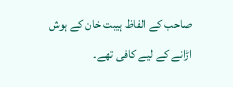صاحب کے الفاظ ہیبت خان کے ہوش اڑانے کے لیے کافی تھے۔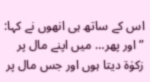اس کے ساتھ ہی انھوں نے کہا:
”اور پھر… میں اپنے مال پر زکوٰة دیتا ہوں اور جس مال پر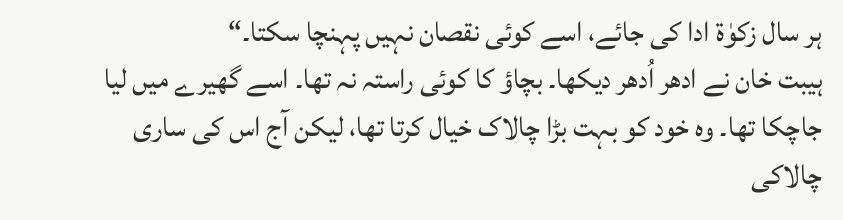ہر سال زکوٰة ادا کی جائے، اسے کوئی نقصان نہیں پہنچا سکتا۔“
ہیبت خان نے ادھر اُدھر دیکھا۔ بچاؤ کا کوئی راستہ نہ تھا۔ اسے گھیرے میں لیا جاچکا تھا۔ وہ خود کو بہت بڑا چالاک خیال کرتا تھا، لیکن آج اس کی ساری چالاکی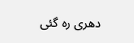دھری رہ گئی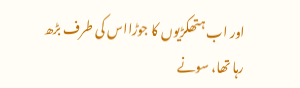اور اب ہتھکڑیوں کا جوڑااس کی طرف بڑھ رہا تھا، سونے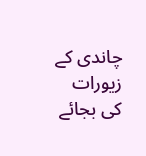چاندی کے زیورات کی بجائے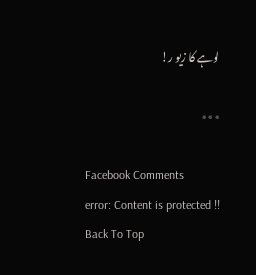لوہے کا زیو ر!

٭٭٭

Facebook Comments
error: Content is protected !!
Back To Top